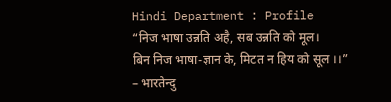Hindi Department : Profile
“निज भाषा उन्नति अहै, सब उन्नति को मूल।
बिन निज भाषा-ज्ञान के, मिटत न हिय को सूल ।।”
– भारतेन्दु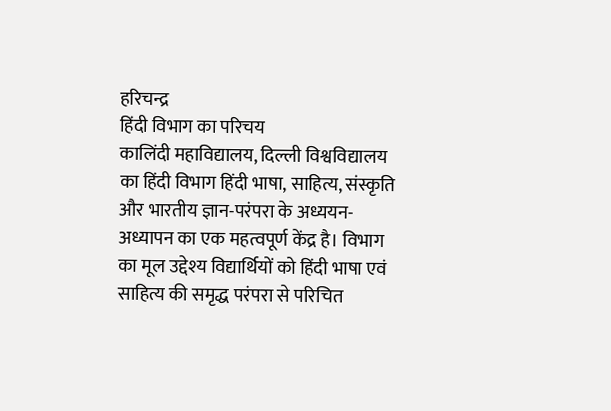हरिचन्द्र
हिंदी विभाग का परिचय
कालिंदी महाविद्यालय, दिल्ली विश्वविद्यालय का हिंदी विभाग हिंदी भाषा, साहित्य, संस्कृति और भारतीय ज्ञान-परंपरा के अध्ययन-अध्यापन का एक महत्वपूर्ण केंद्र है। विभाग का मूल उद्देश्य विद्यार्थियों को हिंदी भाषा एवं साहित्य की समृद्ध परंपरा से परिचित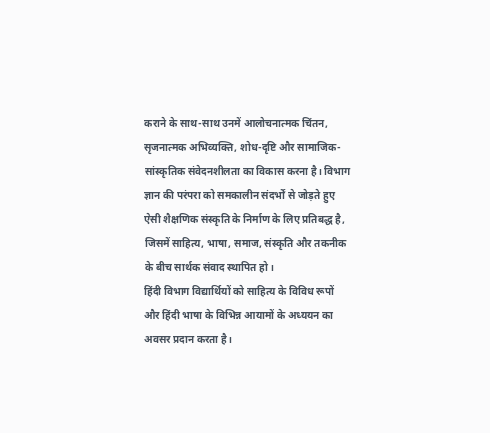कराने के साथ-साथ उनमें आलोचनात्मक चिंतन, सृजनात्मक अभिव्यक्ति, शोध-दृष्टि और सामाजिक-सांस्कृतिक संवेदनशीलता का विकास करना है। विभाग ज्ञान की परंपरा को समकालीन संदर्भों से जोड़ते हुए ऐसी शैक्षणिक संस्कृति के निर्माण के लिए प्रतिबद्ध है, जिसमें साहित्य, भाषा, समाज, संस्कृति और तकनीक के बीच सार्थक संवाद स्थापित हो।
हिंदी विभाग विद्यार्थियों को साहित्य के विविध रूपों और हिंदी भाषा के विभिन्न आयामों के अध्ययन का अवसर प्रदान करता है।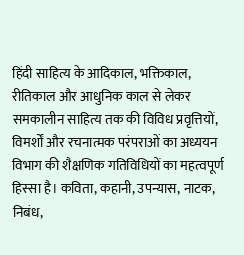हिंदी साहित्य के आदिकाल, भक्तिकाल, रीतिकाल और आधुनिक काल से लेकर समकालीन साहित्य तक की विविध प्रवृत्तियों, विमर्शों और रचनात्मक परंपराओं का अध्ययन विभाग की शैक्षणिक गतिविधियों का महत्वपूर्ण हिस्सा है। कविता, कहानी, उपन्यास, नाटक, निबंध,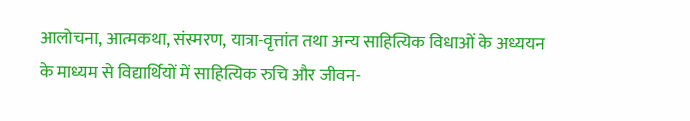आलोचना, आत्मकथा, संस्मरण, यात्रा-वृत्तांत तथा अन्य साहित्यिक विधाओं के अध्ययन के माध्यम से विद्यार्थियों में साहित्यिक रुचि और जीवन-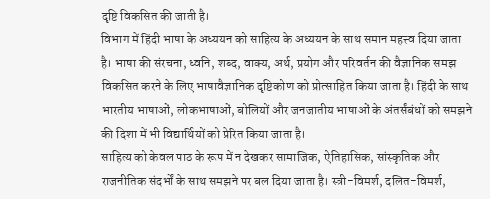दृष्टि विकसित की जाती है।
विभाग में हिंदी भाषा के अध्ययन को साहित्य के अध्ययन के साथ समान महत्त्व दिया जाता है। भाषा की संरचना, ध्वनि, शब्द, वाक्य, अर्थ, प्रयोग और परिवर्तन की वैज्ञानिक समझ विकसित करने के लिए भाषावैज्ञानिक दृष्टिकोण को प्रोत्साहित किया जाता है। हिंदी के साथ भारतीय भाषाओं, लोकभाषाओं, बोलियों और जनजातीय भाषाओं के अंतर्संबंधों को समझने की दिशा में भी विद्यार्थियों को प्रेरित किया जाता है।
साहित्य को केवल पाठ के रूप में न देखकर सामाजिक, ऐतिहासिक, सांस्कृतिक और राजनीतिक संदर्भों के साथ समझने पर बल दिया जाता है। स्त्री-विमर्श, दलित-विमर्श,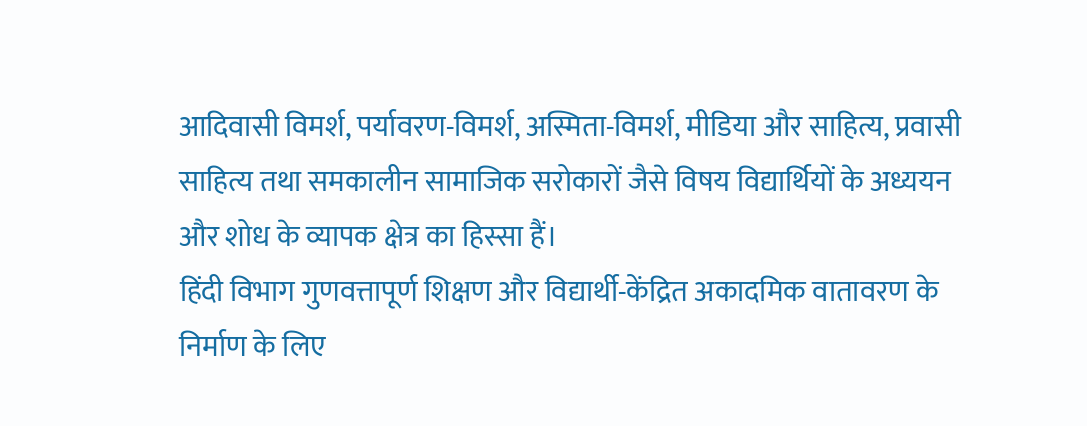आदिवासी विमर्श, पर्यावरण-विमर्श, अस्मिता-विमर्श, मीडिया और साहित्य, प्रवासी साहित्य तथा समकालीन सामाजिक सरोकारों जैसे विषय विद्यार्थियों के अध्ययन और शोध के व्यापक क्षेत्र का हिस्सा हैं।
हिंदी विभाग गुणवत्तापूर्ण शिक्षण और विद्यार्थी-केंद्रित अकादमिक वातावरण के निर्माण के लिए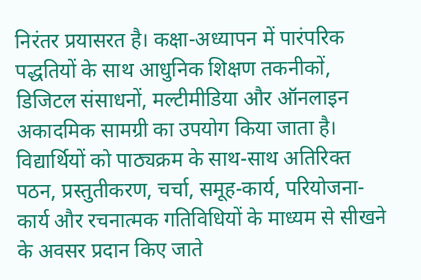निरंतर प्रयासरत है। कक्षा-अध्यापन में पारंपरिक पद्धतियों के साथ आधुनिक शिक्षण तकनीकों, डिजिटल संसाधनों, मल्टीमीडिया और ऑनलाइन अकादमिक सामग्री का उपयोग किया जाता है। विद्यार्थियों को पाठ्यक्रम के साथ-साथ अतिरिक्त पठन, प्रस्तुतीकरण, चर्चा, समूह-कार्य, परियोजना-कार्य और रचनात्मक गतिविधियों के माध्यम से सीखने के अवसर प्रदान किए जाते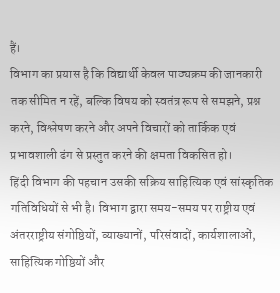हैं।
विभाग का प्रयास है कि विद्यार्थी केवल पाठ्यक्रम की जानकारी तक सीमित न रहें, बल्कि विषय को स्वतंत्र रूप से समझने, प्रश्न करने, विश्लेषण करने और अपने विचारों को तार्किक एवं प्रभावशाली ढंग से प्रस्तुत करने की क्षमता विकसित हो।
हिंदी विभाग की पहचान उसकी सक्रिय साहित्यिक एवं सांस्कृतिक गतिविधियों से भी है। विभाग द्वारा समय-समय पर राष्ट्रीय एवं अंतरराष्ट्रीय संगोष्ठियों, व्याख्यानों, परिसंवादों, कार्यशालाओं, साहित्यिक गोष्ठियों और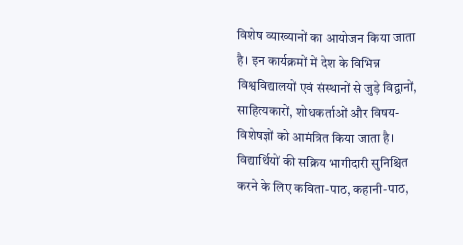विशेष व्याख्यानों का आयोजन किया जाता है। इन कार्यक्रमों में देश के विभिन्न विश्वविद्यालयों एवं संस्थानों से जुड़े विद्वानों, साहित्यकारों, शोधकर्ताओं और विषय-विशेषज्ञों को आमंत्रित किया जाता है।
विद्यार्थियों की सक्रिय भागीदारी सुनिश्चित करने के लिए कविता-पाठ, कहानी-पाठ,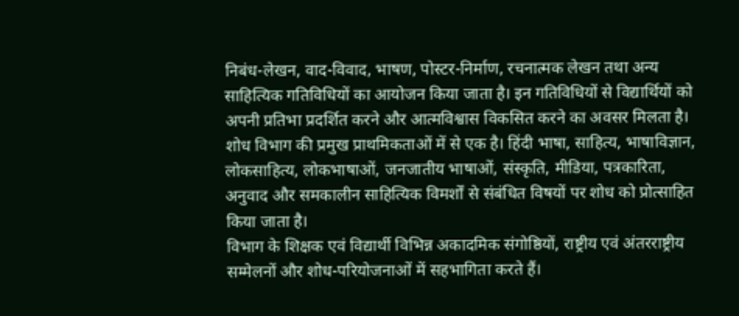निबंध-लेखन, वाद-विवाद, भाषण, पोस्टर-निर्माण, रचनात्मक लेखन तथा अन्य साहित्यिक गतिविधियों का आयोजन किया जाता है। इन गतिविधियों से विद्यार्थियों को अपनी प्रतिभा प्रदर्शित करने और आत्मविश्वास विकसित करने का अवसर मिलता है।
शोध विभाग की प्रमुख प्राथमिकताओं में से एक है। हिंदी भाषा, साहित्य, भाषाविज्ञान, लोकसाहित्य, लोकभाषाओं, जनजातीय भाषाओं, संस्कृति, मीडिया, पत्रकारिता, अनुवाद और समकालीन साहित्यिक विमर्शों से संबंधित विषयों पर शोध को प्रोत्साहित किया जाता है।
विभाग के शिक्षक एवं विद्यार्थी विभिन्न अकादमिक संगोष्ठियों, राष्ट्रीय एवं अंतरराष्ट्रीय सम्मेलनों और शोध-परियोजनाओं में सहभागिता करते हैं।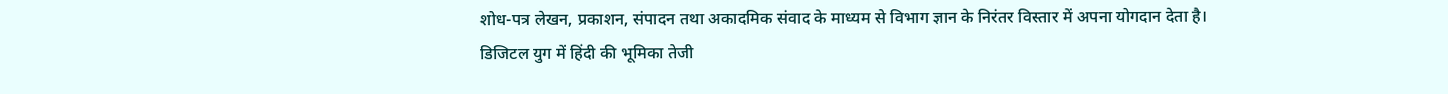शोध-पत्र लेखन, प्रकाशन, संपादन तथा अकादमिक संवाद के माध्यम से विभाग ज्ञान के निरंतर विस्तार में अपना योगदान देता है।
डिजिटल युग में हिंदी की भूमिका तेजी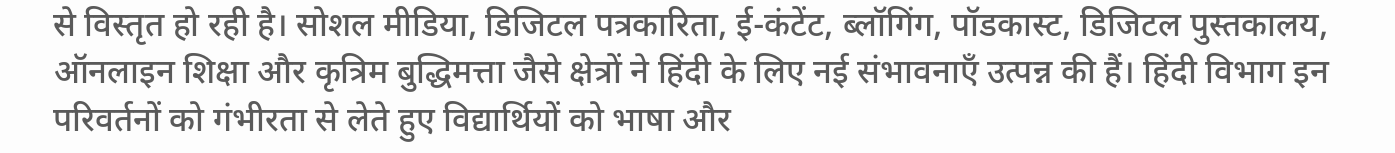से विस्तृत हो रही है। सोशल मीडिया, डिजिटल पत्रकारिता, ई-कंटेंट, ब्लॉगिंग, पॉडकास्ट, डिजिटल पुस्तकालय, ऑनलाइन शिक्षा और कृत्रिम बुद्धिमत्ता जैसे क्षेत्रों ने हिंदी के लिए नई संभावनाएँ उत्पन्न की हैं। हिंदी विभाग इन परिवर्तनों को गंभीरता से लेते हुए विद्यार्थियों को भाषा और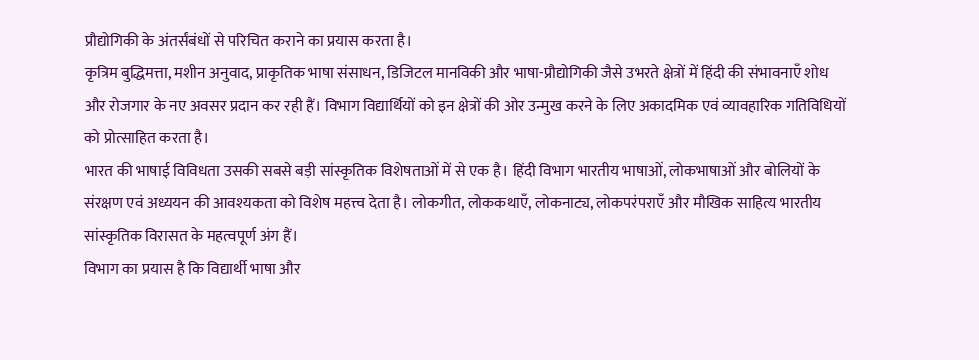प्रौद्योगिकी के अंतर्संबंधों से परिचित कराने का प्रयास करता है।
कृत्रिम बुद्धिमत्ता, मशीन अनुवाद, प्राकृतिक भाषा संसाधन, डिजिटल मानविकी और भाषा-प्रौद्योगिकी जैसे उभरते क्षेत्रों में हिंदी की संभावनाएँ शोध और रोजगार के नए अवसर प्रदान कर रही हैं। विभाग विद्यार्थियों को इन क्षेत्रों की ओर उन्मुख करने के लिए अकादमिक एवं व्यावहारिक गतिविधियों को प्रोत्साहित करता है।
भारत की भाषाई विविधता उसकी सबसे बड़ी सांस्कृतिक विशेषताओं में से एक है। हिंदी विभाग भारतीय भाषाओं, लोकभाषाओं और बोलियों के संरक्षण एवं अध्ययन की आवश्यकता को विशेष महत्त्व देता है। लोकगीत, लोककथाएँ, लोकनाट्य, लोकपरंपराएँ और मौखिक साहित्य भारतीय सांस्कृतिक विरासत के महत्वपूर्ण अंग हैं।
विभाग का प्रयास है कि विद्यार्थी भाषा और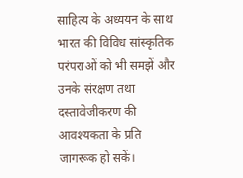साहित्य के अध्ययन के साथ भारत की विविध सांस्कृतिक परंपराओं को भी समझें और उनके संरक्षण तथा दस्तावेजीकरण की आवश्यकता के प्रति जागरूक हो सकें।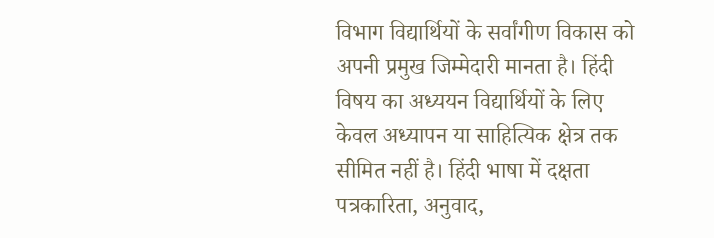विभाग विद्यार्थियों के सर्वांगीण विकास को अपनी प्रमुख जिम्मेदारी मानता है। हिंदी विषय का अध्ययन विद्यार्थियों के लिए केवल अध्यापन या साहित्यिक क्षेत्र तक सीमित नहीं है। हिंदी भाषा में दक्षता पत्रकारिता, अनुवाद,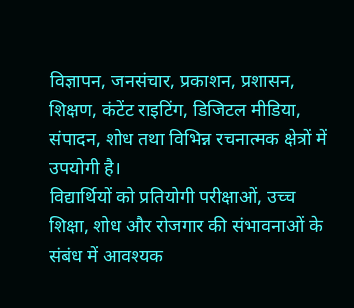विज्ञापन, जनसंचार, प्रकाशन, प्रशासन, शिक्षण, कंटेंट राइटिंग, डिजिटल मीडिया, संपादन, शोध तथा विभिन्न रचनात्मक क्षेत्रों में उपयोगी है।
विद्यार्थियों को प्रतियोगी परीक्षाओं, उच्च शिक्षा, शोध और रोजगार की संभावनाओं के संबंध में आवश्यक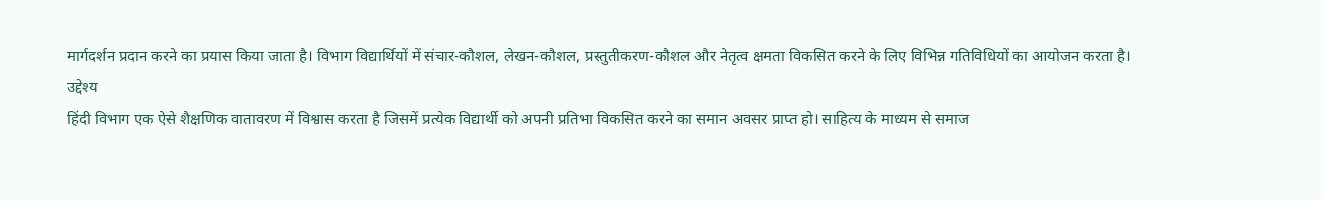मार्गदर्शन प्रदान करने का प्रयास किया जाता है। विभाग विद्यार्थियों में संचार-कौशल, लेखन-कौशल, प्रस्तुतीकरण-कौशल और नेतृत्व क्षमता विकसित करने के लिए विभिन्न गतिविधियों का आयोजन करता है।
उद्देश्य
हिंदी विभाग एक ऐसे शैक्षणिक वातावरण में विश्वास करता है जिसमें प्रत्येक विद्यार्थी को अपनी प्रतिभा विकसित करने का समान अवसर प्राप्त हो। साहित्य के माध्यम से समाज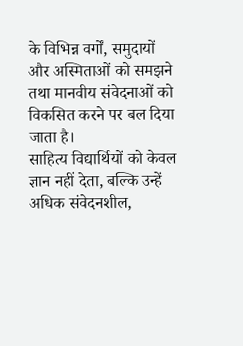के विभिन्न वर्गों, समुदायों और अस्मिताओं को समझने तथा मानवीय संवेदनाओं को विकसित करने पर बल दिया जाता है।
साहित्य विद्यार्थियों को केवल ज्ञान नहीं देता, बल्कि उन्हें अधिक संवेदनशील,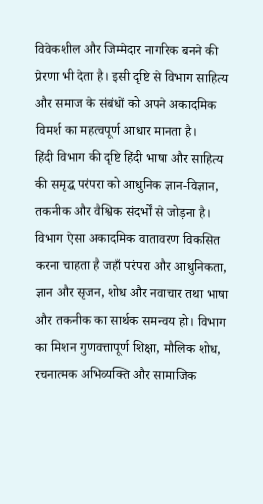विवेकशील और जिम्मेदार नागरिक बनने की प्रेरणा भी देता है। इसी दृष्टि से विभाग साहित्य और समाज के संबंधों को अपने अकादमिक विमर्श का महत्वपूर्ण आधार मानता है।
हिंदी विभाग की दृष्टि हिंदी भाषा और साहित्य की समृद्ध परंपरा को आधुनिक ज्ञान-विज्ञान, तकनीक और वैश्विक संदर्भों से जोड़ना है। विभाग ऐसा अकादमिक वातावरण विकसित करना चाहता है जहाँ परंपरा और आधुनिकता, ज्ञान और सृजन, शोध और नवाचार तथा भाषा और तकनीक का सार्थक समन्वय हो। विभाग का मिशन गुणवत्तापूर्ण शिक्षा, मौलिक शोध, रचनात्मक अभिव्यक्ति और सामाजिक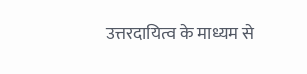उत्तरदायित्व के माध्यम से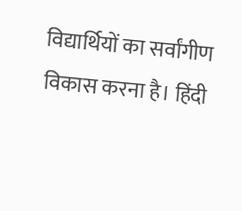विद्यार्थियों का सर्वांगीण विकास करना है। हिंदी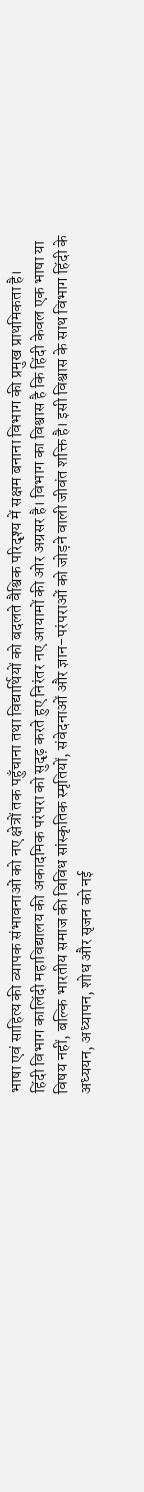भाषा एवं साहित्य की व्यापक संभावनाओं को नए क्षेत्रों तक पहुँचाना तथा विद्यार्थियों को बदलते वैश्विक परिदृश्य में सक्षम बनाना विभाग की प्रमुख प्राथमिकता है।
हिंदी विभाग कालिंदी महाविद्यालय की अकादमिक परंपरा को सुदृढ़ करते हुए निरंतर नए आयामों की ओर अग्रसर है। विभाग का विश्वास है कि हिंदी केवल एक भाषा या विषय नहीं, बल्कि भारतीय समाज की विविध सांस्कृतिक स्मृतियों, संवेदनाओं और ज्ञान-परंपराओं को जोड़ने वाली जीवंत शक्ति है। इसी विश्वास के साथ विभाग हिंदी के अध्ययन, अध्यापन, शोध और सृजन को नई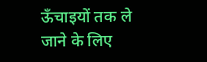ऊँचाइयों तक ले जाने के लिए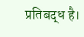प्रतिबद्ध है।